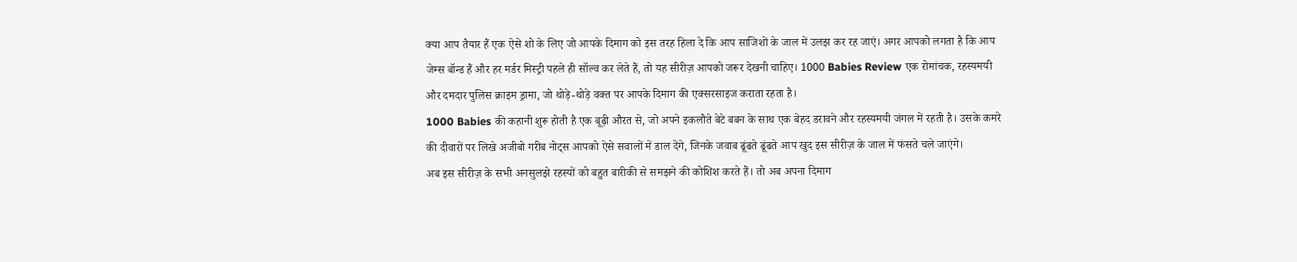क्या आप तैयार हैं एक ऐसे शो के लिए जो आपके दिमाग को इस तरह हिला दे कि आप साजिशों के जाल में उलझ कर रह जाएं। अगर आपको लगता है कि आप जेम्स बॉन्ड हैं और हर मर्डर मिस्ट्री पहले ही सॉल्व कर लेते हैं, तो यह सीरीज़ आपको जरूर देखनी चाहिए। 1000 Babies Review एक रोमांचक, रहस्यमयी और दमदार पुलिस क्राइम ड्रामा, जो थोड़े-थोड़े वक्त पर आपके दिमाग की एक्सरसाइज कराता रहता है।
1000 Babies की कहानी शुरू होती है एक बूढ़ी औरत से, जो अपने इकलौते बेटे बबन के साथ एक बेहद डरावने और रहस्यमयी जंगल में रहती है। उसके कमरे की दीवारों पर लिखे अजीबो गरीब नोट्स आपको ऐसे सवालों में डाल देंगे, जिनके जवाब ढूंढते ढूंढते आप खुद इस सीरीज़ के जाल में फंसते चले जाएंगे।
अब इस सीरीज़ के सभी अनसुलझे रहस्यों को बहुत बारीकी से समझने की कोशिश करते हैं। तो अब अपना दिमाग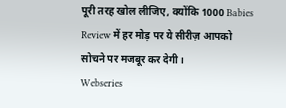पूरी तरह खोल लीजिए, क्योंकि 1000 Babies Review में हर मोड़ पर ये सीरीज़ आपको सोचने पर मजबूर कर देगी।
Webseries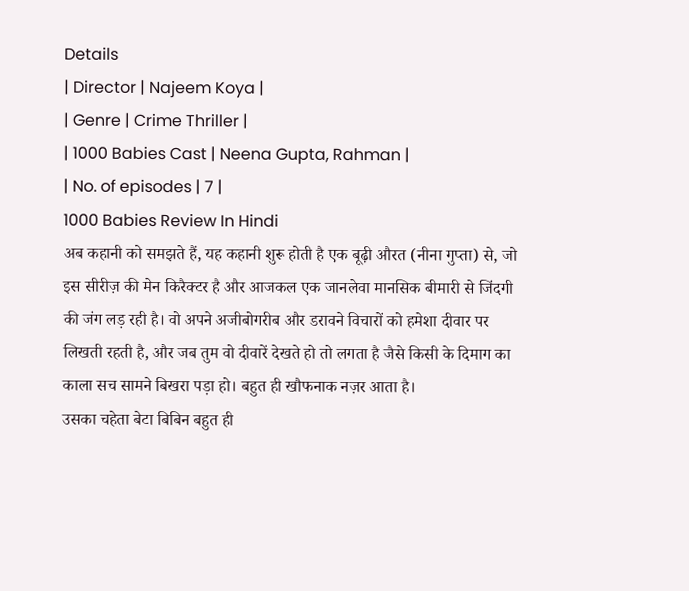Details
| Director | Najeem Koya |
| Genre | Crime Thriller |
| 1000 Babies Cast | Neena Gupta, Rahman |
| No. of episodes | 7 |
1000 Babies Review In Hindi
अब कहानी को समझते हैं, यह कहानी शुरू होती है एक बूढ़ी औरत (नीना गुप्ता) से, जो इस सीरीज़ की मेन किरैक्टर है और आजकल एक जानलेवा मानसिक बीमारी से जिंदगी की जंग लड़ रही है। वो अपने अजीबोगरीब और डरावने विचारों को हमेशा दीवार पर लिखती रहती है, और जब तुम वो दीवारें देखते हो तो लगता है जैसे किसी के दिमाग का काला सच सामने बिखरा पड़ा हो। बहुत ही खौफनाक नज़र आता है।
उसका चहेता बेटा बिबिन बहुत ही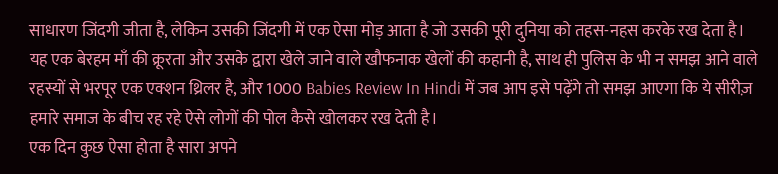साधारण जिंदगी जीता है, लेकिन उसकी जिंदगी में एक ऐसा मोड़ आता है जो उसकी पूरी दुनिया को तहस-नहस करके रख देता है।
यह एक बेरहम माँ की क्रूरता और उसके द्वारा खेले जाने वाले खौफनाक खेलों की कहानी है, साथ ही पुलिस के भी न समझ आने वाले रहस्यों से भरपूर एक एक्शन थ्रिलर है, और 1000 Babies Review In Hindi में जब आप इसे पढ़ेंगे तो समझ आएगा कि ये सीरीज़ हमारे समाज के बीच रह रहे ऐसे लोगों की पोल कैसे खोलकर रख देती है।
एक दिन कुछ ऐसा होता है सारा अपने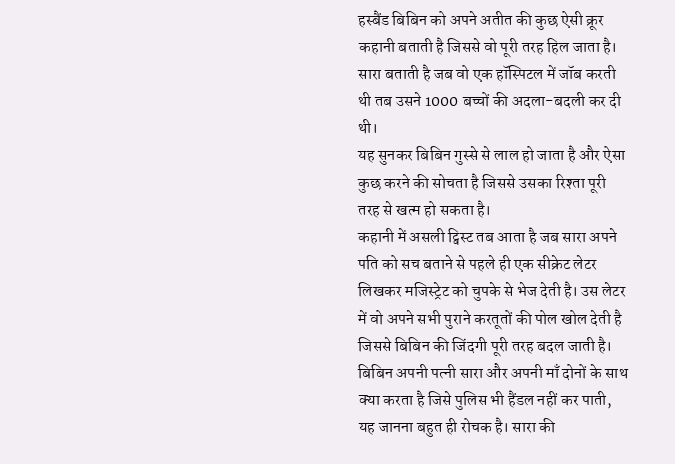हस्बैंड बिबिन को अपने अतीत की कुछ ऐसी क्रूर कहानी बताती है जिससे वो पूरी तरह हिल जाता है। सारा बताती है जब वो एक हॉस्पिटल में जॉब करती थी तब उसने 1000 बच्चों की अदला-बदली कर दी थी।
यह सुनकर बिबिन गुस्से से लाल हो जाता है और ऐसा कुछ करने की सोचता है जिससे उसका रिश्ता पूरी तरह से खत्म हो सकता है।
कहानी में असली ट्विस्ट तब आता है जब सारा अपने पति को सच बताने से पहले ही एक सीक्रेट लेटर लिखकर मजिस्ट्रेट को चुपके से भेज देती है। उस लेटर में वो अपने सभी पुराने करतूतों की पोल खोल देती है जिससे बिबिन की जिंदगी पूरी तरह बदल जाती है।
बिबिन अपनी पत्नी सारा और अपनी माँ दोनों के साथ क्या करता है जिसे पुलिस भी हैंडल नहीं कर पाती, यह जानना बहुत ही रोचक है। सारा की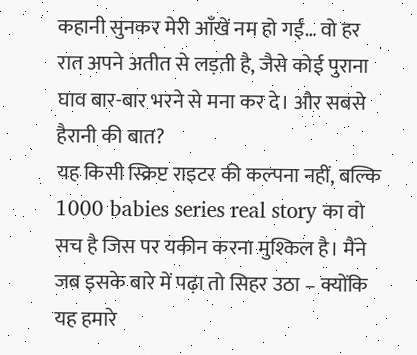कहानी सुनकर मेरी आँखें नम हो गईं… वो हर रात अपने अतीत से लड़ती है, जैसे कोई पुराना घाव बार-बार भरने से मना कर दे। और सबसे हैरानी की बात?
यह किसी स्क्रिप्ट राइटर की कल्पना नहीं, बल्कि 1000 babies series real story का वो सच है जिस पर यकीन करना मुश्किल है। मैंने जब इसके बारे में पढ़ा तो सिहर उठा – क्योंकि यह हमारे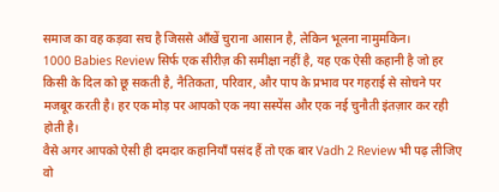समाज का वह कड़वा सच है जिससे आँखें चुराना आसान है, लेकिन भूलना नामुमकिन।
1000 Babies Review सिर्फ एक सीरीज़ की समीक्षा नहीं है, यह एक ऐसी कहानी है जो हर किसी के दिल को छू सकती है, नैतिकता, परिवार, और पाप के प्रभाव पर गहराई से सोचने पर मजबूर करती है। हर एक मोड़ पर आपको एक नया सस्पेंस और एक नई चुनौती इंतज़ार कर रही होती है।
वैसे अगर आपको ऐसी ही दमदार कहानियाँ पसंद हैं तो एक बार Vadh 2 Review भी पढ़ लीजिए वो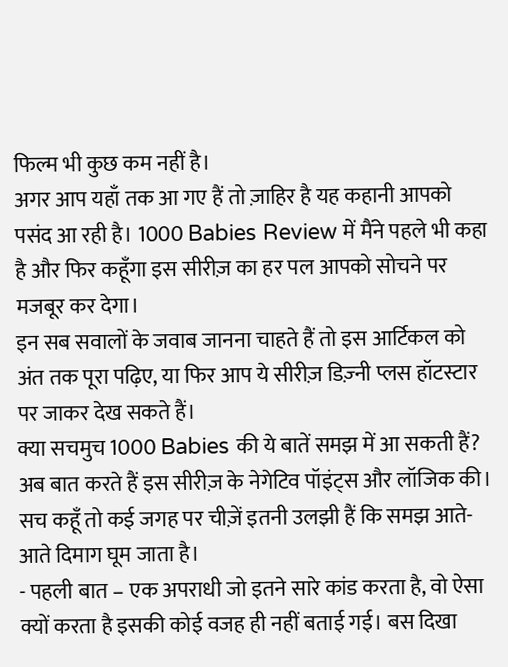फिल्म भी कुछ कम नहीं है।
अगर आप यहाँ तक आ गए हैं तो ज़ाहिर है यह कहानी आपको पसंद आ रही है। 1000 Babies Review में मैंने पहले भी कहा है और फिर कहूँगा इस सीरीज़ का हर पल आपको सोचने पर मजबूर कर देगा।
इन सब सवालों के जवाब जानना चाहते हैं तो इस आर्टिकल को अंत तक पूरा पढ़िए, या फिर आप ये सीरीज़ डिज़्नी प्लस हॉटस्टार पर जाकर देख सकते हैं।
क्या सचमुच 1000 Babies की ये बातें समझ में आ सकती हैं?
अब बात करते हैं इस सीरीज़ के नेगेटिव पॉइंट्स और लॉजिक की। सच कहूँ तो कई जगह पर चीज़ें इतनी उलझी हैं कि समझ आते-आते दिमाग घूम जाता है।
- पहली बात – एक अपराधी जो इतने सारे कांड करता है, वो ऐसा क्यों करता है इसकी कोई वजह ही नहीं बताई गई। बस दिखा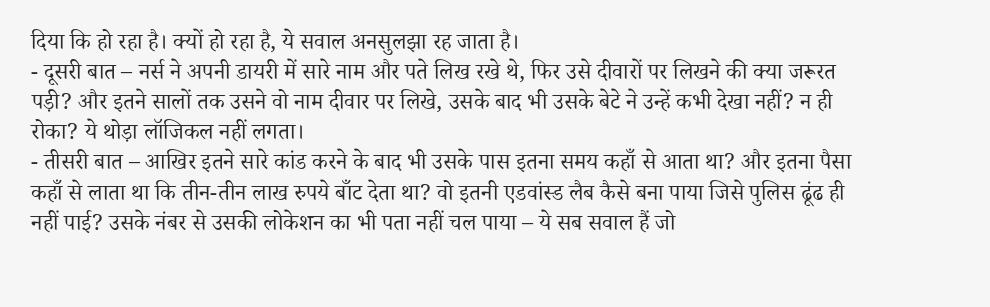दिया कि हो रहा है। क्यों हो रहा है, ये सवाल अनसुलझा रह जाता है।
- दूसरी बात – नर्स ने अपनी डायरी में सारे नाम और पते लिख रखे थे, फिर उसे दीवारों पर लिखने की क्या जरूरत पड़ी? और इतने सालों तक उसने वो नाम दीवार पर लिखे, उसके बाद भी उसके बेटे ने उन्हें कभी देखा नहीं? न ही रोका? ये थोड़ा लॉजिकल नहीं लगता।
- तीसरी बात – आखिर इतने सारे कांड करने के बाद भी उसके पास इतना समय कहाँ से आता था? और इतना पैसा कहाँ से लाता था कि तीन-तीन लाख रुपये बाँट देता था? वो इतनी एडवांस्ड लैब कैसे बना पाया जिसे पुलिस ढूंढ ही नहीं पाई? उसके नंबर से उसकी लोकेशन का भी पता नहीं चल पाया – ये सब सवाल हैं जो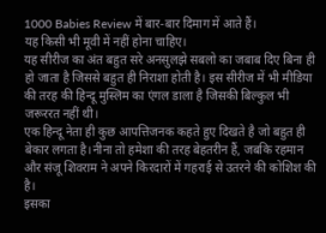1000 Babies Review में बार-बार दिमाग में आते हैं।
यह किसी भी मूवी में नहीं होना चाहिए।
यह सीरीज का अंत बहुत सरे अनसुलझे सबलो का जबाब दिए बिना ही हो जाता है जिससे बहुत ही निराशा होती है। इस सीरीज में भी मीडिया की तरह की हिन्दू मुस्लिम का एंगल डाला है जिसकी बिल्कुल भी जरूररत नहीं थी।
एक हिन्दू नेता ही कुछ आपत्तिजनक कहते हुए दिखते है जो बहुत ही बेकार लगता है।नीना तो हमेशा की तरह बेहतरीन हैं, जबकि रहमान और संजू शिवराम ने अपने किरदारों में गहराई से उतरने की कोशिश की है।
इसका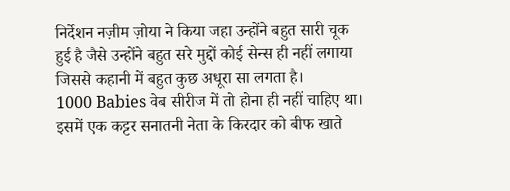निर्देशन नज़ीम ज़ोया ने किया जहा उन्होंने बहुत सारी चूक हुई है जैसे उन्होंने बहुत सरे मुद्दों कोई सेन्स ही नहीं लगाया जिससे कहानी में बहुत कुछ अधूरा सा लगता है।
1000 Babies वेब सीरीज में तो होना ही नहीं चाहिए था।
इसमें एक कट्टर सनातनी नेता के किरदार को बीफ खाते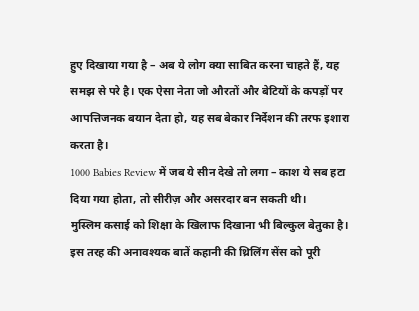हुए दिखाया गया है – अब ये लोग क्या साबित करना चाहते हैं, यह समझ से परे है। एक ऐसा नेता जो औरतों और बेटियों के कपड़ों पर आपत्तिजनक बयान देता हो, यह सब बेकार निर्देशन की तरफ इशारा करता है।
1000 Babies Review में जब ये सीन देखे तो लगा – काश ये सब हटा दिया गया होता, तो सीरीज़ और असरदार बन सकती थी।
मुस्लिम कसाई को शिक्षा के खिलाफ दिखाना भी बिल्कुल बेतुका है। इस तरह की अनावश्यक बातें कहानी की थ्रिलिंग सेंस को पूरी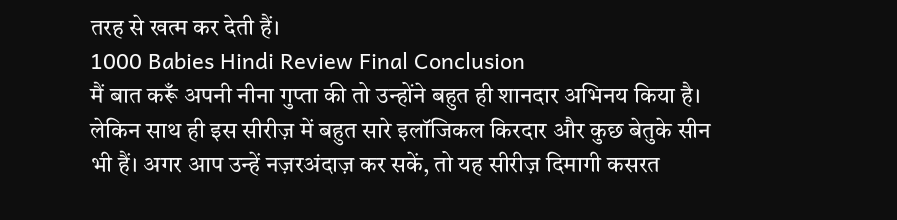तरह से खत्म कर देती हैं।
1000 Babies Hindi Review Final Conclusion
मैं बात करूँ अपनी नीना गुप्ता की तो उन्होंने बहुत ही शानदार अभिनय किया है। लेकिन साथ ही इस सीरीज़ में बहुत सारे इलॉजिकल किरदार और कुछ बेतुके सीन भी हैं। अगर आप उन्हें नज़रअंदाज़ कर सकें, तो यह सीरीज़ दिमागी कसरत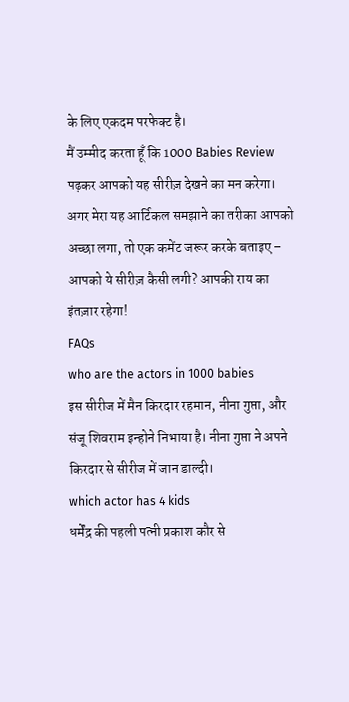के लिए एकदम परफेक्ट है।
मैं उम्मीद करता हूँ कि 1000 Babies Review पढ़कर आपको यह सीरीज़ देखने का मन करेगा। अगर मेरा यह आर्टिकल समझाने का तरीका आपको अच्छा लगा, तो एक कमेंट जरूर करके बताइए – आपको ये सीरीज़ कैसी लगी? आपकी राय का इंतज़ार रहेगा!
FAQs
who are the actors in 1000 babies
इस सीरीज में मैन किरदार रहमान, नीना गुप्ता, और संजू शिवराम इन्होने निभाया है। नीना गुप्ता ने अपने किरदार से सीरीज में जान डाल्दी।
which actor has 4 kids
धर्मेंद्र की पहली पत्नी प्रकाश कौर से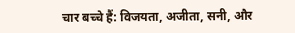चार बच्चे हैं: विजयता, अजीता, सनी, और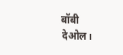बॉबी देओल।